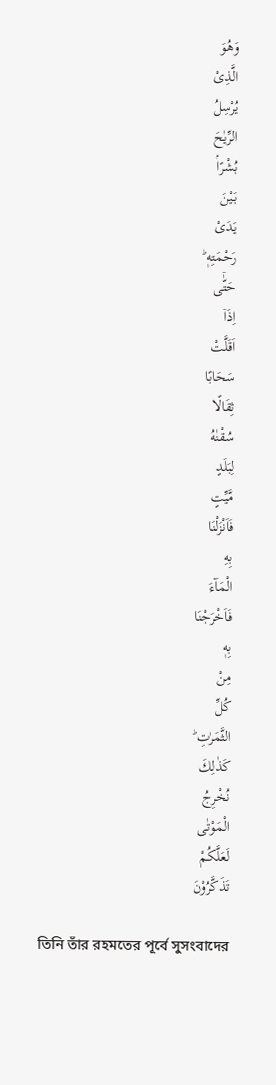وَهُوَ
الَّذِیْ
یُرْسِلُ
الرِّیٰحَ
بُشْرًاۢ
بَیْنَ
یَدَیْ
رَحْمَتِهٖ ؕ
حَتّٰۤی
اِذَاۤ
اَقَلَّتْ
سَحَابًا
ثِقَالًا
سُقْنٰهُ
لِبَلَدٍ
مَّیِّتٍ
فَاَنْزَلْنَا
بِهِ
الْمَآءَ
فَاَخْرَجْنَا
بِهٖ
مِنْ
كُلِّ
الثَّمَرٰتِ ؕ
كَذٰلِكَ
نُخْرِجُ
الْمَوْتٰی
لَعَلَّكُمْ
تَذَكَّرُوْنَ

তিনি তাঁর রহমতের পূর্বে সুসংবাদের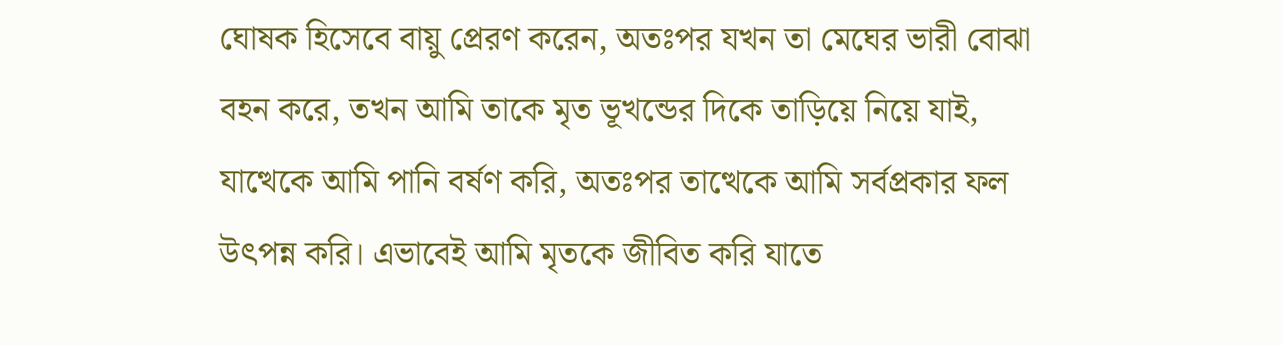ঘোষক হিসেবে বায়ু প্রেরণ করেন, অতঃপর যখন তা মেঘের ভারী বোঝা বহন করে, তখন আমি তাকে মৃত ভূখন্ডের দিকে তাড়িয়ে নিয়ে যাই, যাত্থেকে আমি পানি বর্ষণ করি, অতঃপর তাত্থেকে আমি সর্বপ্রকার ফল উৎপন্ন করি। এভাবেই আমি মৃতকে জীবিত করি যাতে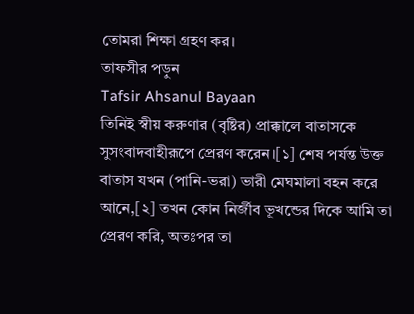তোমরা শিক্ষা গ্রহণ কর।
তাফসীর পড়ুন
Tafsir Ahsanul Bayaan
তিনিই স্বীয় করুণার (বৃষ্টির) প্রাক্কালে বাতাসকে সুসংবাদবাহীরূপে প্রেরণ করেন।[১] শেষ পর্যন্ত উক্ত বাতাস যখন (পানি-ভরা) ভারী মেঘমালা বহন করে আনে,[২] তখন কোন নির্জীব ভূখন্ডের দিকে আমি তা প্রেরণ করি, অতঃপর তা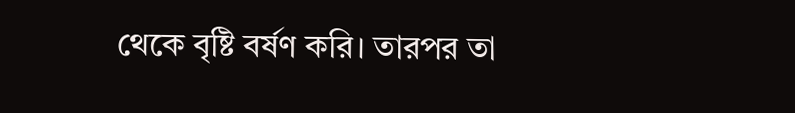থেকে বৃষ্টি বর্ষণ করি। তারপর তা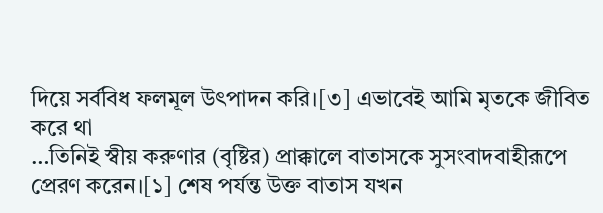দিয়ে সর্ববিধ ফলমূল উৎপাদন করি।[৩] এভাবেই আমি মৃতকে জীবিত করে থা
…তিনিই স্বীয় করুণার (বৃষ্টির) প্রাক্কালে বাতাসকে সুসংবাদবাহীরূপে প্রেরণ করেন।[১] শেষ পর্যন্ত উক্ত বাতাস যখন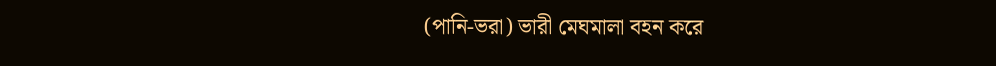(পানি-ভরা) ভারী মেঘমালা বহন করে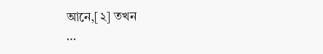আনে,[২] তখন
…